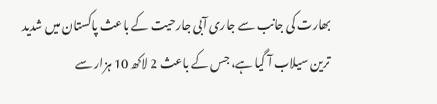بھارت کی جانب سے جاری آبی جارحیت کے باعث پاکستان میں شدید ترین سیلاب آ گیا ہے، جس کے باعث 2 لاکھ 10 ہزار سے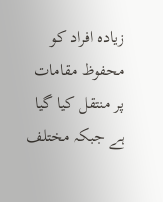زیادہ افراد کو محفوظ مقامات پر منتقل کیا گیا ہے جبکہ مختلف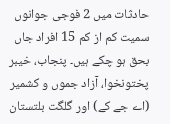حادثات میں 2 فوجی جوانوں سمیت کم از کم 15 افراد جاں بحق ہو چکے ہیں۔ پنجاب، خیبر پختونخوا، آزاد جموں و کشمیر (اے جے کے) اور گلگت بلتستان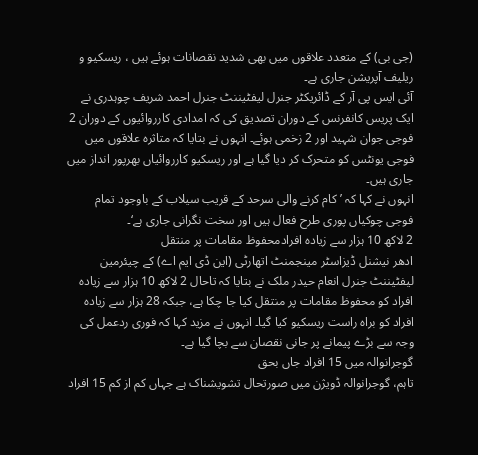(جی بی) کے متعدد علاقوں میں بھی شدید نقصانات ہوئے ہیں ، ریسکیو و ریلیف آپریشن جاری ہے۔
آئی ایس پی آر کے ڈائریکٹر جنرل لیفٹیننٹ جنرل احمد شریف چوہدری نے ایک پریس کانفرنس کے دوران تصدیق کی کہ امدادی کارروائیوں کے دوران 2 فوجی جوان شہید اور 2 زخمی ہوئے۔ انہوں نے بتایا کہ متاثرہ علاقوں میں فوجی یونٹس کو متحرک کر دیا گیا ہے اور ریسکیو کارروائیاں بھرپور انداز میں جاری ہیں۔
انہوں نے کہا کہ ’کام کرنے والی سرحد کے قریب سیلاب کے باوجود تمام فوجی چوکیاں پوری طرح فعال ہیں اور سخت نگرانی جاری ہے‘۔
2 لاکھ 10 ہزار سے زیادہ افرادمحفوظ مقامات پر منتقل
ادھر نیشنل ڈیزاسٹر مینجمنٹ اتھارٹی (این ڈی ایم اے) کے چیئرمین لیفٹیننٹ جنرل انعام حیدر ملک نے بتایا کہ تاحال 2 لاکھ 10 ہزار سے زیادہ افراد کو محفوظ مقامات پر منتقل کیا جا چکا ہے، جبکہ 28 ہزار سے زیادہ افراد کو براہ راست ریسکیو کیا گیا۔ انہوں نے مزید کہا کہ فوری ردعمل کی وجہ سے بڑے پیمانے پر جانی نقصان سے بچا گیا ہے۔
گوجرانوالہ میں 15 افراد جاں بحق
تاہم، گوجرانوالہ ڈویژن میں صورتحال تشویشناک ہے جہاں کم از کم 15 افراد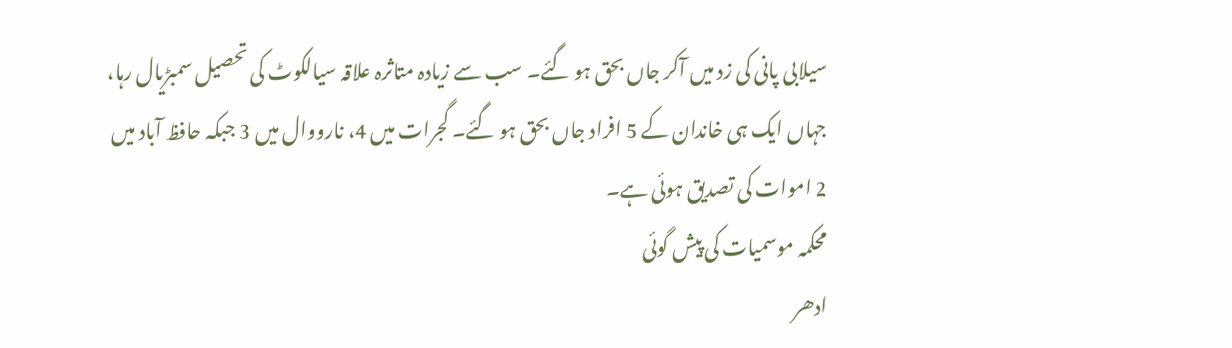سیلابی پانی کی زد میں آکر جاں بحق ہو گئے۔ سب سے زیادہ متاثرہ علاقہ سیالکوٹ کی تحصیل سمبڑیال رہا، جہاں ایک ہی خاندان کے 5 افراد جاں بحق ہو گئے۔ گجرات میں 4، نارووال میں 3 جبکہ حافظ آباد میں 2 اموات کی تصدیق ہوئی ہے۔
محکمہ موسمیات کی پیش گوئی
ادھر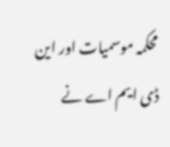محکمہ موسمیات اور این ڈی ایم اے نے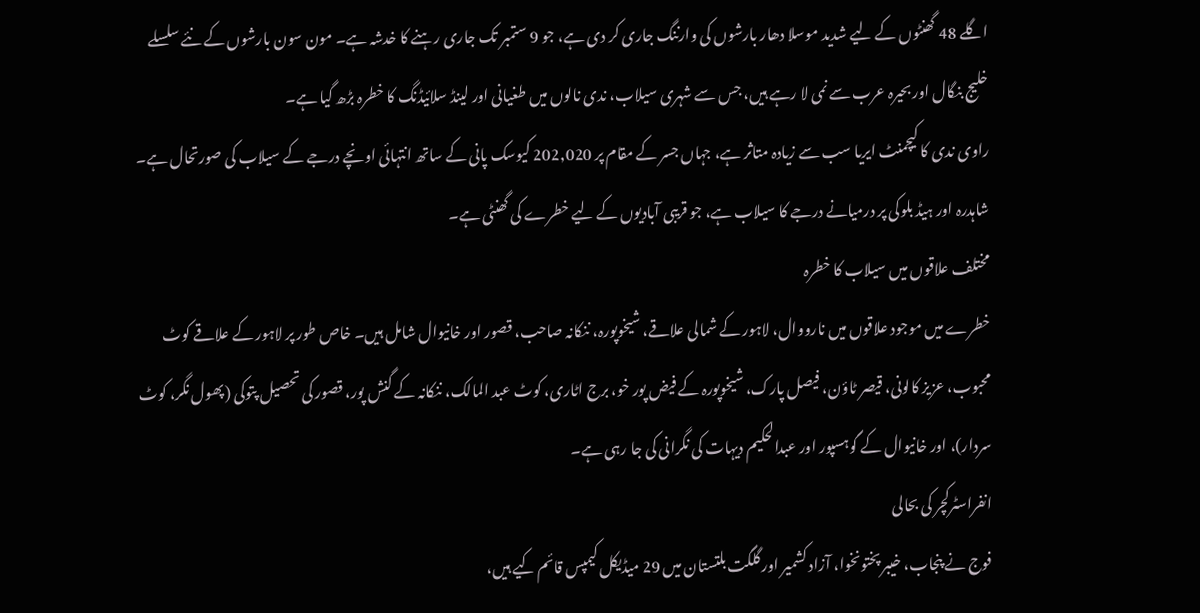اگلے 48 گھنٹوں کے لیے شدید موسلا دھار بارشوں کی وارننگ جاری کر دی ہے، جو 9 ستمبر تک جاری رہنے کا خدشہ ہے۔ مون سون بارشوں کے نئے سلسلے خلیج بنگال اور بحیرہ عرب سے نمی لا رہے ہیں، جس سے شہری سیلاب، ندی نالوں میں طغیانی اور لینڈ سلائیڈنگ کا خطرہ بڑھ گیا ہے۔
راوی ندی کا کیچمنٹ ایریا سب سے زیادہ متاثر ہے، جہاں جسر کے مقام پر 202,020 کیوسک پانی کے ساتھ انتہائی اونچے درجے کے سیلاب کی صورتحال ہے۔ شاہدرہ اور ہیڈ بلوکی پر درمیانے درجے کا سیلاب ہے، جو قریبی آبادیوں کے لیے خطرے کی گھنٹی ہے۔
مختلف علاقوں میں سیلاب کا خطرہ
خطرے میں موجود علاقوں میں نارووال، لاہور کے شمالی علاقے، شیخوپورہ، ننکانہ صاحب، قصور اور خانیوال شامل ہیں۔ خاص طور پر لاہور کے علاقے کوٹ محبوب، عزیز کالونی، قیصر ٹاؤن، فیصل پارک، شیخوپورہ کے فیض پور خو، برج اٹاری، کوٹ عبد المالک، ننکانہ کے گنش پور، قصور کی تحصیل پتوکی (پھول نگر، کوٹ سردار)، اور خانیوال کے گوہسپور اور عبدالحکیم دیہات کی نگرانی کی جا رہی ہے۔
انفراسٹرکچر کی بحالی
فوج نے پنجاب، خیبر پختونخوا، آزاد کشمیر اور گلگت بلتستان میں 29 میڈیکل کیمپس قائم کیے ہیں،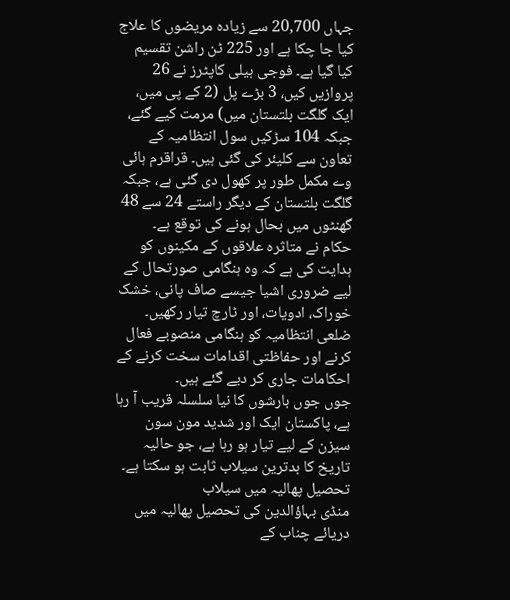جہاں 20,700 سے زیادہ مریضوں کا علاج کیا جا چکا ہے اور 225 ٹن راشن تقسیم کیا گیا ہے۔ فوجی ہیلی کاپٹرز نے 26 پروازیں کیں، 3 بڑے پل (2 کے پی میں، ایک گلگت بلتستان میں) مرمت کیے گئے، جبکہ 104 سڑکیں سول انتظامیہ کے تعاون سے کلیئر کی گئی ہیں۔ قراقرم ہائی وے مکمل طور پر کھول دی گئی ہے، جبکہ گلگت بلتستان کے دیگر راستے 24 سے 48 گھنٹوں میں بحال ہونے کی توقع ہے۔
حکام نے متاثرہ علاقوں کے مکینوں کو ہدایت کی ہے کہ وہ ہنگامی صورتحال کے لیے ضروری اشیا جیسے صاف پانی، خشک خوراک، ادویات، اور ٹارچ تیار رکھیں۔ ضلعی انتظامیہ کو ہنگامی منصوبے فعال کرنے اور حفاظتی اقدامات سخت کرنے کے احکامات جاری کر دیے گئے ہیں۔
جوں جوں بارشوں کا نیا سلسلہ قریب آ رہا ہے، پاکستان ایک اور شدید مون سون سیزن کے لیے تیار ہو رہا ہے، جو حالیہ تاریخ کا بدترین سیلاب ثابت ہو سکتا ہے۔
تحصیل پھالیہ میں سیلاب
منڈی بہاؤالدین کی تحصیل پھالیہ میں دریائے چناب کے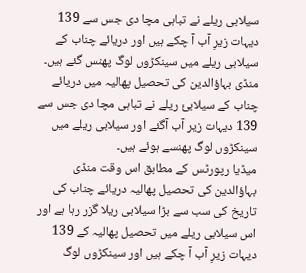سیلابی ریلے نے تباہی مچا دی جس سے 139 دیہات زیرِ آب آ چکے ہیں اور دریائے چناب کے سیلابی ریلے میں سینکڑوں لوگ پھنس گئے ہیں۔
منڈی بہاؤالدین کی تحصیل پھالیہ میں دریائے چناب کے سیلابئ ریلے نے تباہی مچا دی جس سے 139 دیہات زیر آب آگئے اور سیلابی ریلے میں سینکڑوں لوگ پھنسے ہوئے ہیں۔
میڈیا رپورٹس کے مطابق اس وقت منڈی بہاؤالدین کی تحصیل پھالیہ دریائے چناب کی تاریخ کی سب سے بڑا سیلابی ریلا گزر رہا ہے اور اس سیلابی ریلے میں تحصیل پھالیہ کے 139 دیہات زیرِ آب آ چکے ہیں اور سینکڑوں لوگ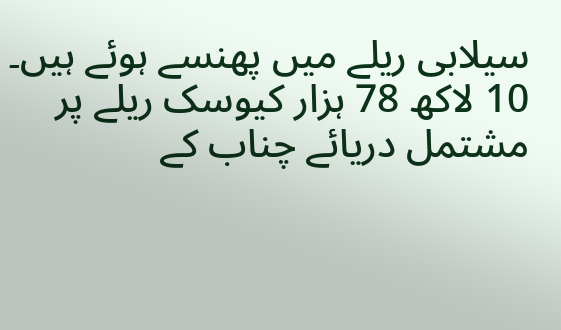سیلابی ریلے میں پھنسے ہوئے ہیں۔
10 لاکھ 78 ہزار کیوسک ریلے پر مشتمل دریائے چناب کے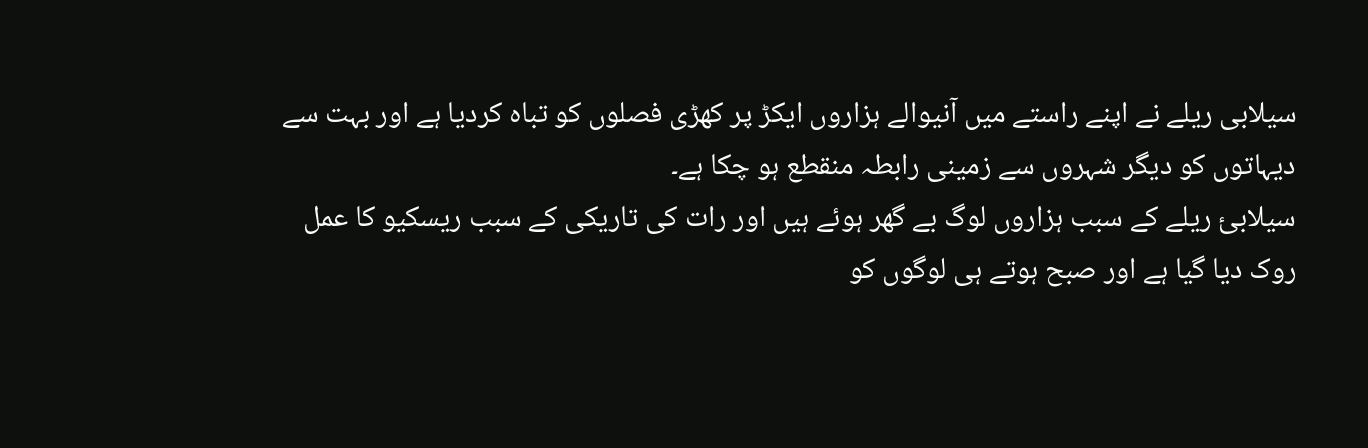سیلابی ریلے نے اپنے راستے میں آنیوالے ہزاروں ایکڑ پر کھڑی فصلوں کو تباہ کردیا ہے اور بہت سے دیہاتوں کو دیگر شہروں سے زمینی رابطہ منقطع ہو چکا ہے۔
سیلابئ ریلے کے سبب ہزاروں لوگ بے گھر ہوئے ہیں اور رات کی تاریکی کے سبب ریسکیو کا عمل روک دیا گیا ہے اور صبح ہوتے ہی لوگوں کو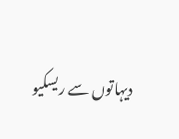دیہاتوں سے ریسکیو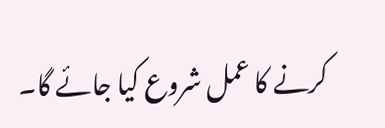کرنے کا عمل شروع کیا جائے گا۔